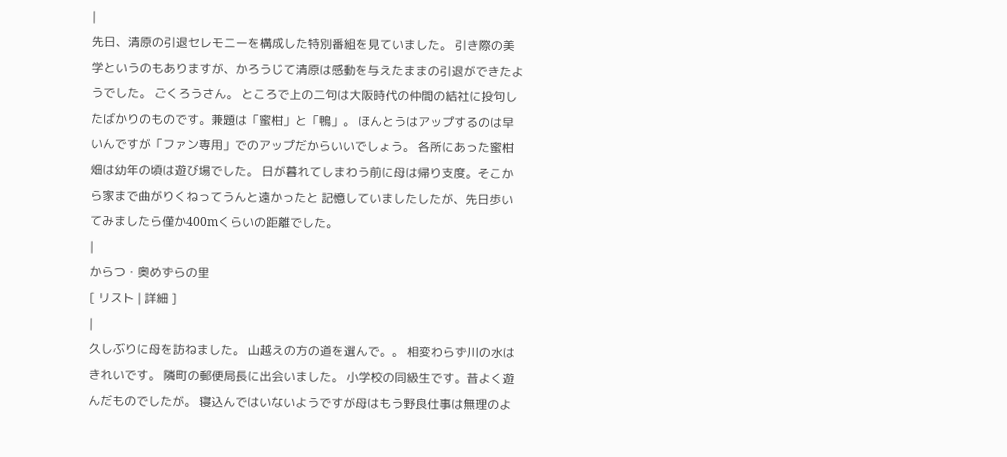|
先日、清原の引退セレモニーを構成した特別番組を見ていました。 引き際の美学というのもありますが、かろうじて清原は感動を与えたままの引退ができたようでした。 ごくろうさん。 ところで上の二句は大阪時代の仲間の結社に投句したばかりのものです。兼題は「蜜柑」と「鴨」。 ほんとうはアップするのは早いんですが「ファン専用」でのアップだからいいでしょう。 各所にあった蜜柑畑は幼年の頃は遊び場でした。 日が暮れてしまわう前に母は帰り支度。そこから家まで曲がりくねってうんと遠かったと 記憶していましたしたが、先日歩いてみましたら僅か400mくらいの距離でした。
|
からつ・奥めずらの里
[ リスト | 詳細 ]
|
久しぶりに母を訪ねました。 山越えの方の道を選んで。。 相変わらず川の水はきれいです。 隣町の郵便局長に出会いました。 小学校の同級生です。昔よく遊んだものでしたが。 寝込んではいないようですが母はもう野良仕事は無理のよ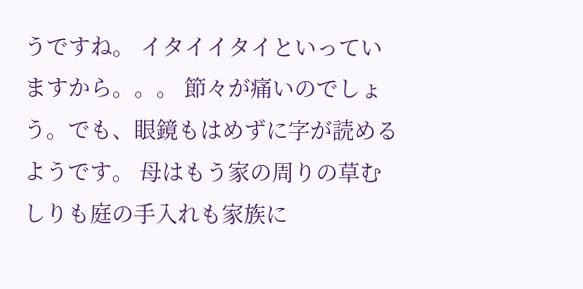うですね。 イタイイタイといっていますから。。。 節々が痛いのでしょう。でも、眼鏡もはめずに字が読めるようです。 母はもう家の周りの草むしりも庭の手入れも家族に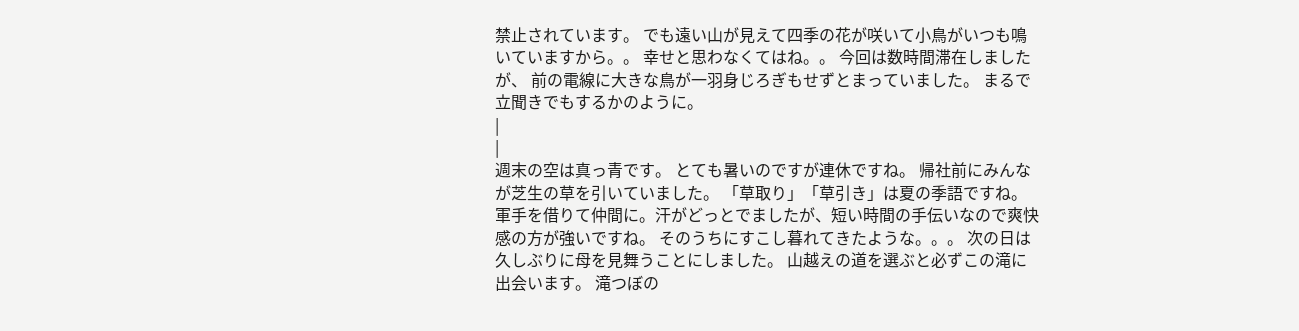禁止されています。 でも遠い山が見えて四季の花が咲いて小鳥がいつも鳴いていますから。。 幸せと思わなくてはね。。 今回は数時間滞在しましたが、 前の電線に大きな鳥が一羽身じろぎもせずとまっていました。 まるで立聞きでもするかのように。
|
|
週末の空は真っ青です。 とても暑いのですが連休ですね。 帰社前にみんなが芝生の草を引いていました。 「草取り」「草引き」は夏の季語ですね。 軍手を借りて仲間に。汗がどっとでましたが、短い時間の手伝いなので爽快感の方が強いですね。 そのうちにすこし暮れてきたような。。。 次の日は久しぶりに母を見舞うことにしました。 山越えの道を選ぶと必ずこの滝に出会います。 滝つぼの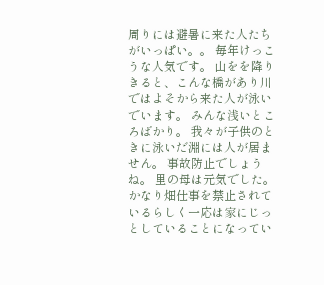周りには避暑に来た人たちがいっぱい。。 毎年けっこうな人気です。 山をを降りきると、こんな橋があり川ではよそから来た人が泳いでいます。 みんな浅いところばかり。 我々が子供のときに泳いだ淵には人が居ません。 事故防止でしょうね。 里の母は元気でした。 かなり畑仕事を禁止されているらしく一応は家にじっとしていることになってい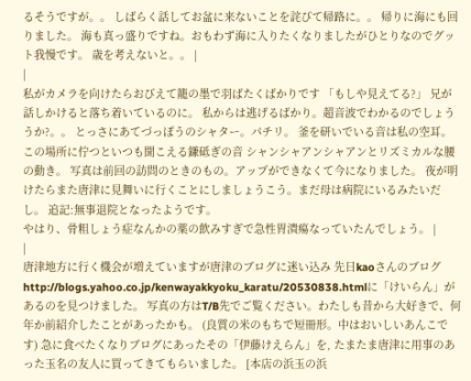るそうですが。。 しばらく話してお盆に来ないことを詫びて帰路に。。 帰りに海にも回りました。 海も真っ盛りですね。おもわず海に入りたくなりましたがひとりなのでグット我慢です。 歳を考えないと。。 |
|
私がカメラを向けたらおびえて籠の墨で羽ばたくばかりです 「もしや見えてる?」 兄が話しかけると落ち着いているのに。 私からは逃げるばかり。超音波でわかるのでしょううか?。。 とっさにあてづっぽうのシャター。パチリ。 釜を研いでいる音は私の空耳。 この場所に佇つといつも聞こえる鎌砥ぎの音 シャンシャアンシャアンとリズミカルな腰の動き。 写真は前回の訪問のときのもの。アップができなくて今になりました。 夜が明けたらまた唐津に見舞いに行くことにしましょうこう。まだ母は病院にいるみたいだし。 追記:無事退院となったようです。
やはり、骨粗しょう症なんかの薬の飲みすぎで急性胃潰瘍なっていたんでしょう。 |
|
唐津地方に行く機会が増えていますが唐津のブログに迷い込み 先日kaoさんのブログ http://blogs.yahoo.co.jp/kenwayakkyoku_karatu/20530838.htmlに「けいらん」があるのを見つけました。 写真の方はT/B先でご覧ください。わたしも昔から大好きで、何年か前紹介したことがあったかも。 (良質の米のもちで短冊形。中はおいしいあんこです) 急に食べたくなりブログにあったその「伊藤けえらん」を, たまたま唐津に用事のあった玉名の友人に買ってきてもらいました。 [本店の浜玉の浜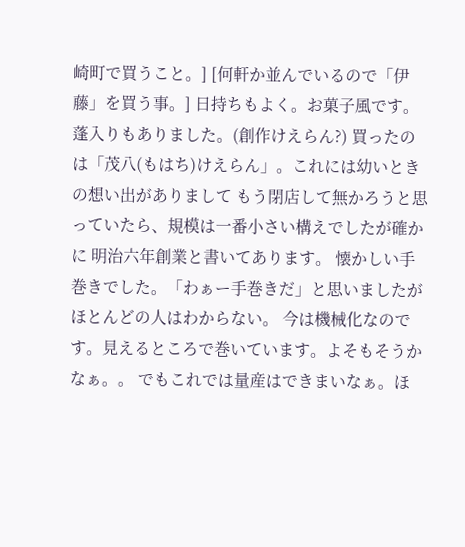崎町で買うこと。] [何軒か並んでいるので「伊藤」を買う事。] 日持ちもよく。お菓子風です。蓬入りもありました。(創作けえらん?) 買ったのは「茂八(もはち)けえらん」。これには幼いときの想い出がありまして もう閉店して無かろうと思っていたら、規模は一番小さい構えでしたが確かに 明治六年創業と書いてあります。 懐かしい手巻きでした。「わぁー手巻きだ」と思いましたがほとんどの人はわからない。 今は機械化なのです。見えるところで巻いています。よそもそうかなぁ。。 でもこれでは量産はできまいなぁ。ほ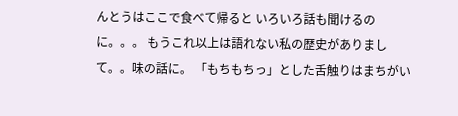んとうはここで食べて帰ると いろいろ話も聞けるのに。。。 もうこれ以上は語れない私の歴史がありまして。。味の話に。 「もちもちっ」とした舌触りはまちがい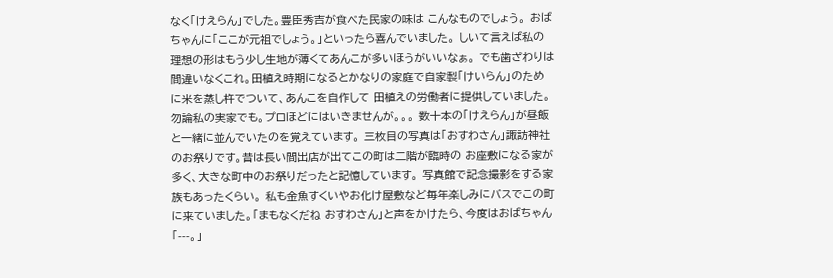なく「けえらん」でした。豊臣秀吉が食べた民家の味は こんなものでしょう。 おばちゃんに「ここが元祖でしょう。」といったら喜んでいました。 しいて言えば私の理想の形はもう少し生地が薄くてあんこが多いほうがいいなぁ。 でも歯ざわりは間違いなくこれ。田植え時期になるとかなりの家庭で自家製「けいらん」のために米を蒸し杵でついて、あんこを自作して 田植えの労働者に提供していました。勿論私の実家でも。プロほどにはいきませんが。。。 数十本の「けえらん」が昼飯と一緒に並んでいたのを覚えています。 三枚目の写真は「おすわさん」諏訪神社のお祭りです。昔は長い間出店が出てこの町は二階が臨時の お座敷になる家が多く、大きな町中のお祭りだったと記憶しています。 写真館で記念撮影をする家族もあったくらい。 私も金魚すくいやお化け屋敷など毎年楽しみにバスでこの町に来ていました。「まもなくだね おすわさん」と声をかけたら、今度はおばちゃん「---。」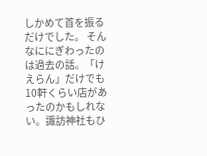しかめて首を振るだけでした。 そんなににぎわったのは過去の話。「けえらん」だけでも10軒くらい店があったのかもしれない。諏訪神社もひ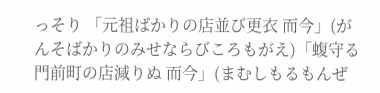っそり 「元祖ばかりの店並び更衣 而今」(がんそばかりのみせならびころもがえ)「蝮守る門前町の店減りぬ 而今」(まむしもるもんぜ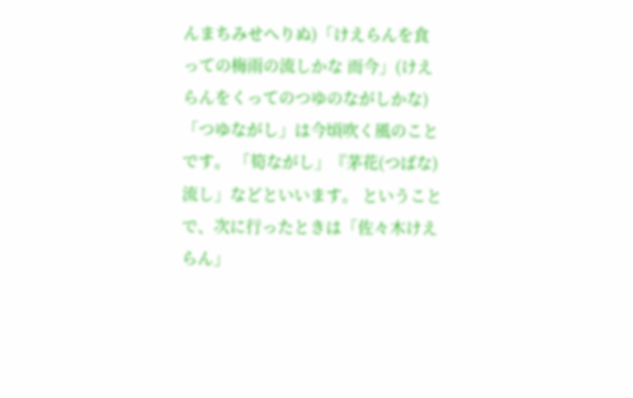んまちみせへりぬ)「けえらんを食っての梅雨の流しかな 而今」(けえらんをくってのつゆのながしかな)「つゆながし」は今頃吹く風のことです。 「筍ながし」『茅花(つばな)流し」などといいます。 ということで、次に行ったときは「佐々木けえらん」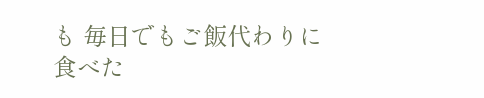も 毎日でもご飯代わりに食べた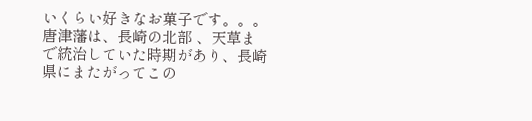いくらい好きなお菓子です。。。 唐津藩は、長崎の北部 、天草まで統治していた時期があり、長崎県にまたがってこの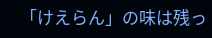「けえらん」の味は残っ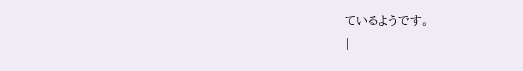ているようです。
|